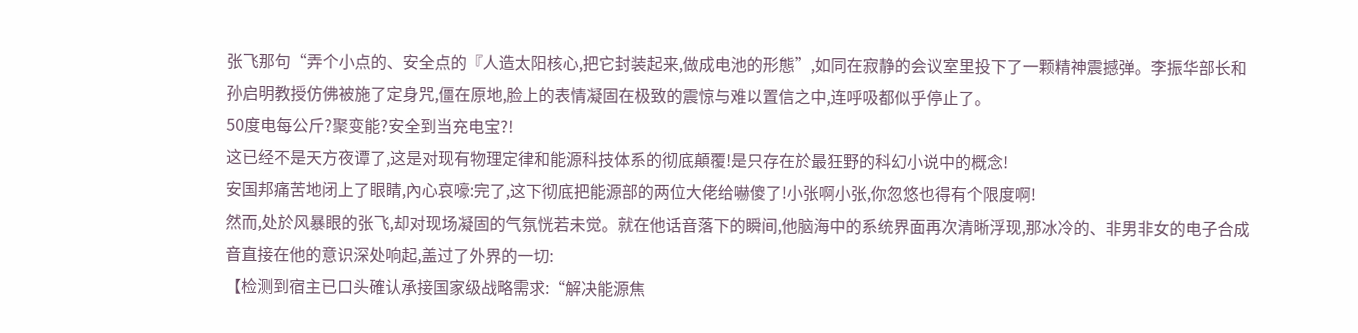张飞那句“弄个小点的、安全点的『人造太阳核心,把它封装起来,做成电池的形態”,如同在寂静的会议室里投下了一颗精神震撼弹。李振华部长和孙启明教授仿佛被施了定身咒,僵在原地,脸上的表情凝固在极致的震惊与难以置信之中,连呼吸都似乎停止了。
50度电每公斤?聚变能?安全到当充电宝?!
这已经不是天方夜谭了,这是对现有物理定律和能源科技体系的彻底顛覆!是只存在於最狂野的科幻小说中的概念!
安国邦痛苦地闭上了眼睛,內心哀嚎:完了,这下彻底把能源部的两位大佬给嚇傻了!小张啊小张,你忽悠也得有个限度啊!
然而,处於风暴眼的张飞,却对现场凝固的气氛恍若未觉。就在他话音落下的瞬间,他脑海中的系统界面再次清晰浮现,那冰冷的、非男非女的电子合成音直接在他的意识深处响起,盖过了外界的一切:
【检测到宿主已口头確认承接国家级战略需求:“解决能源焦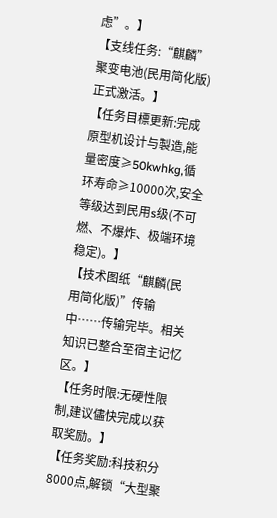虑”。】
【支线任务:“麒麟”聚变电池(民用简化版)正式激活。】
【任务目標更新:完成原型机设计与製造,能量密度≥50kwhkg,循环寿命≥10000次,安全等级达到民用s级(不可燃、不爆炸、极端环境稳定)。】
【技术图纸“麒麟(民用简化版)”传输中……传输完毕。相关知识已整合至宿主记忆区。】
【任务时限:无硬性限制,建议儘快完成以获取奖励。】
【任务奖励:科技积分8000点,解锁“大型聚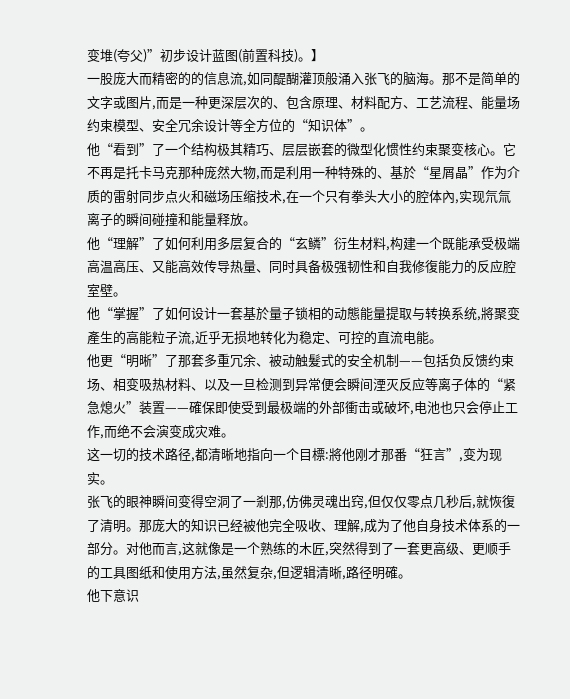变堆(夸父)”初步设计蓝图(前置科技)。】
一股庞大而精密的的信息流,如同醍醐灌顶般涌入张飞的脑海。那不是简单的文字或图片,而是一种更深层次的、包含原理、材料配方、工艺流程、能量场约束模型、安全冗余设计等全方位的“知识体”。
他“看到”了一个结构极其精巧、层层嵌套的微型化惯性约束聚变核心。它不再是托卡马克那种庞然大物,而是利用一种特殊的、基於“星屑晶”作为介质的雷射同步点火和磁场压缩技术,在一个只有拳头大小的腔体內,实现氘氚离子的瞬间碰撞和能量释放。
他“理解”了如何利用多层复合的“玄鳞”衍生材料,构建一个既能承受极端高温高压、又能高效传导热量、同时具备极强韧性和自我修復能力的反应腔室壁。
他“掌握”了如何设计一套基於量子锁相的动態能量提取与转换系统,將聚变產生的高能粒子流,近乎无损地转化为稳定、可控的直流电能。
他更“明晰”了那套多重冗余、被动触髮式的安全机制——包括负反馈约束场、相变吸热材料、以及一旦检测到异常便会瞬间湮灭反应等离子体的“紧急熄火”装置——確保即使受到最极端的外部衝击或破坏,电池也只会停止工作,而绝不会演变成灾难。
这一切的技术路径,都清晰地指向一个目標:將他刚才那番“狂言”,变为现实。
张飞的眼神瞬间变得空洞了一剎那,仿佛灵魂出窍,但仅仅零点几秒后,就恢復了清明。那庞大的知识已经被他完全吸收、理解,成为了他自身技术体系的一部分。对他而言,这就像是一个熟练的木匠,突然得到了一套更高级、更顺手的工具图纸和使用方法,虽然复杂,但逻辑清晰,路径明確。
他下意识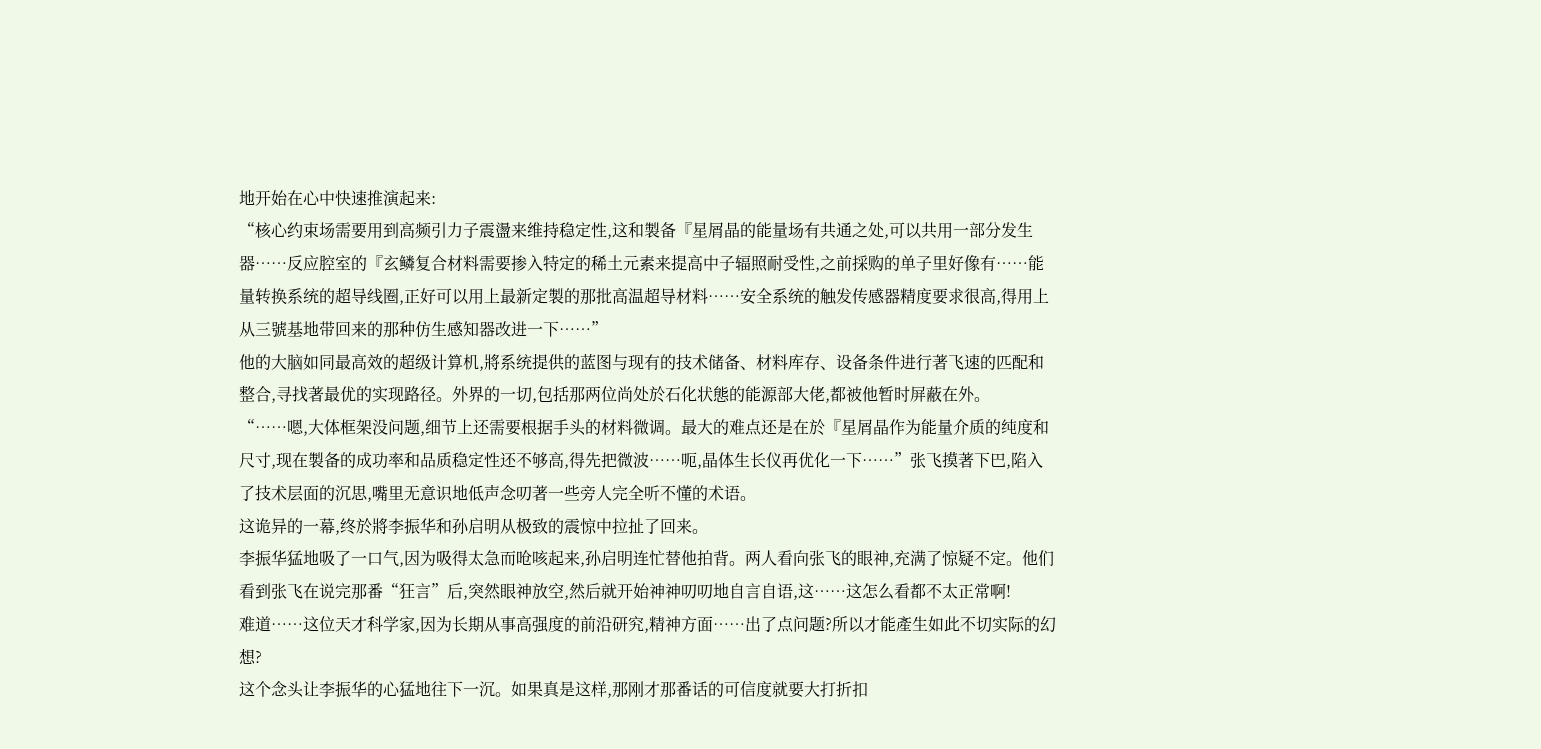地开始在心中快速推演起来:
“核心约束场需要用到高频引力子震盪来维持稳定性,这和製备『星屑晶的能量场有共通之处,可以共用一部分发生器……反应腔室的『玄鳞复合材料需要掺入特定的稀土元素来提高中子辐照耐受性,之前採购的单子里好像有……能量转换系统的超导线圈,正好可以用上最新定製的那批高温超导材料……安全系统的触发传感器精度要求很高,得用上从三號基地带回来的那种仿生感知器改进一下……”
他的大脑如同最高效的超级计算机,將系统提供的蓝图与现有的技术储备、材料库存、设备条件进行著飞速的匹配和整合,寻找著最优的实现路径。外界的一切,包括那两位尚处於石化状態的能源部大佬,都被他暂时屏蔽在外。
“……嗯,大体框架没问题,细节上还需要根据手头的材料微调。最大的难点还是在於『星屑晶作为能量介质的纯度和尺寸,现在製备的成功率和品质稳定性还不够高,得先把微波……呃,晶体生长仪再优化一下……”张飞摸著下巴,陷入了技术层面的沉思,嘴里无意识地低声念叨著一些旁人完全听不懂的术语。
这诡异的一幕,终於將李振华和孙启明从极致的震惊中拉扯了回来。
李振华猛地吸了一口气,因为吸得太急而呛咳起来,孙启明连忙替他拍背。两人看向张飞的眼神,充满了惊疑不定。他们看到张飞在说完那番“狂言”后,突然眼神放空,然后就开始神神叨叨地自言自语,这……这怎么看都不太正常啊!
难道……这位天才科学家,因为长期从事高强度的前沿研究,精神方面……出了点问题?所以才能產生如此不切实际的幻想?
这个念头让李振华的心猛地往下一沉。如果真是这样,那刚才那番话的可信度就要大打折扣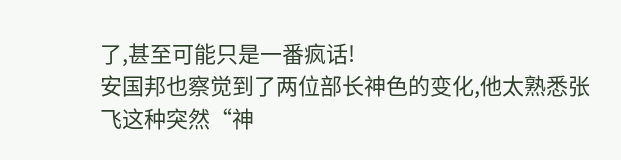了,甚至可能只是一番疯话!
安国邦也察觉到了两位部长神色的变化,他太熟悉张飞这种突然“神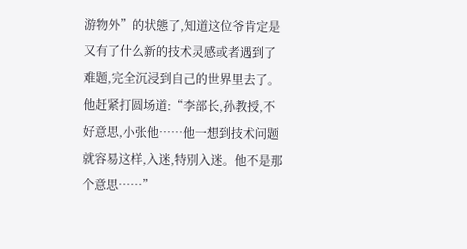游物外”的状態了,知道这位爷肯定是又有了什么新的技术灵感或者遇到了难题,完全沉浸到自己的世界里去了。他赶紧打圆场道:“李部长,孙教授,不好意思,小张他……他一想到技术问题就容易这样,入迷,特別入迷。他不是那个意思……”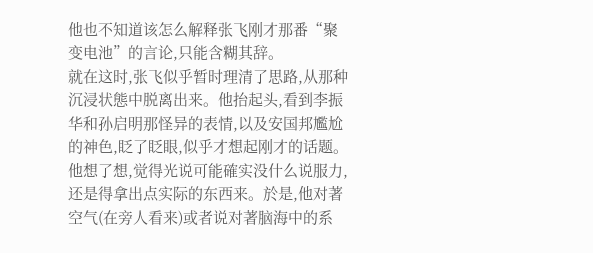他也不知道该怎么解释张飞刚才那番“聚变电池”的言论,只能含糊其辞。
就在这时,张飞似乎暂时理清了思路,从那种沉浸状態中脱离出来。他抬起头,看到李振华和孙启明那怪异的表情,以及安国邦尷尬的神色,眨了眨眼,似乎才想起刚才的话题。
他想了想,觉得光说可能確实没什么说服力,还是得拿出点实际的东西来。於是,他对著空气(在旁人看来)或者说对著脑海中的系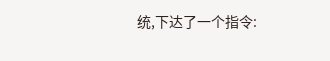统,下达了一个指令: